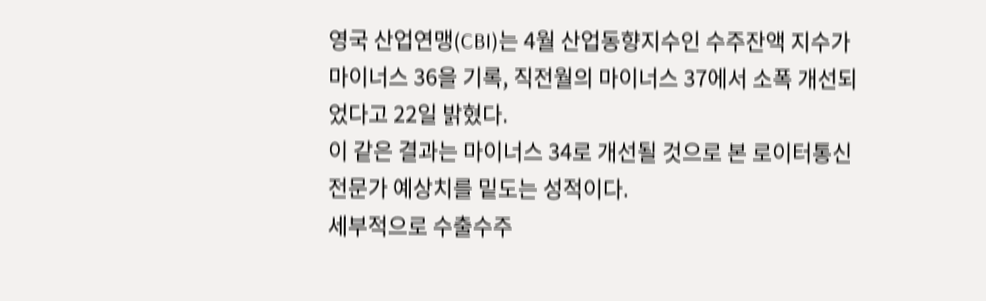영국 산업연맹(CBI)는 4월 산업동향지수인 수주잔액 지수가 마이너스 36을 기록, 직전월의 마이너스 37에서 소폭 개선되었다고 22일 밝혔다.
이 같은 결과는 마이너스 34로 개선될 것으로 본 로이터통신 전문가 예상치를 밑도는 성적이다.
세부적으로 수출수주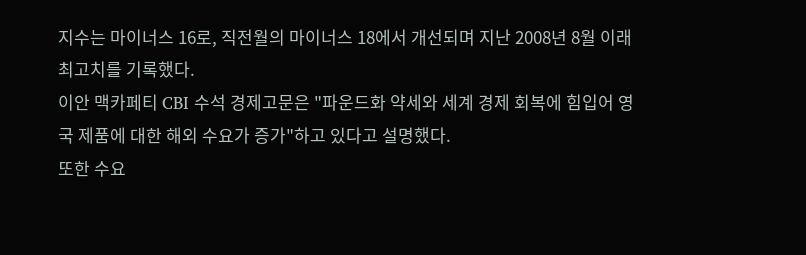지수는 마이너스 16로, 직전월의 마이너스 18에서 개선되며 지난 2008년 8월 이래 최고치를 기록했다.
이안 맥카페티 CBI 수석 경제고문은 "파운드화 약세와 세계 경제 회복에 힘입어 영국 제품에 대한 해외 수요가 증가"하고 있다고 설명했다.
또한 수요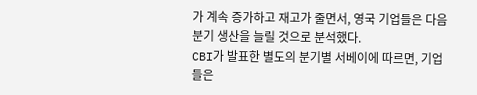가 계속 증가하고 재고가 줄면서, 영국 기업들은 다음 분기 생산을 늘릴 것으로 분석했다.
CBI가 발표한 별도의 분기별 서베이에 따르면, 기업들은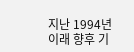지난 1994년 이래 향후 기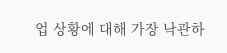업 상황에 대해 가장 낙관하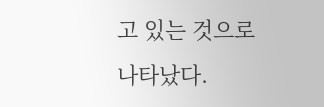고 있는 것으로 나타났다.